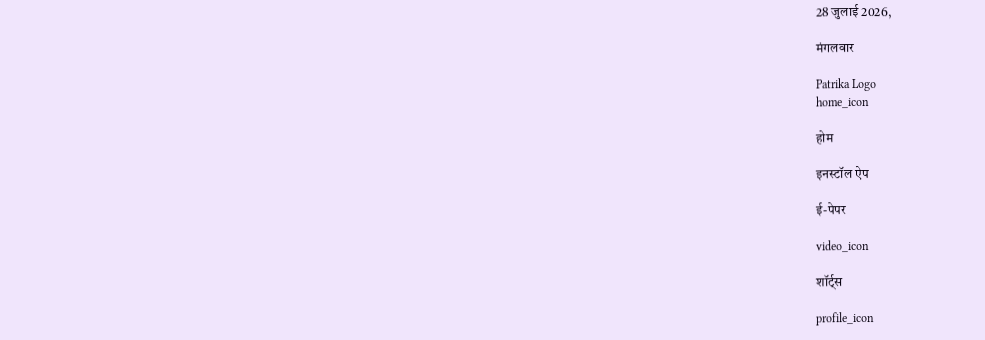28 जुलाई 2026,

मंगलवार

Patrika Logo
home_icon

होम

इनस्टॉल ऐप

ई-पेपर

video_icon

शॉर्ट्स

profile_icon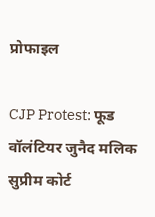प्रोफाइल

CJP Protest: फूड वॉलंटियर जुनैद मलिक सुप्रीम कोर्ट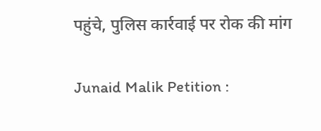पहुंचे, पुलिस कार्रवाई पर रोक की मांग

Junaid Malik Petition :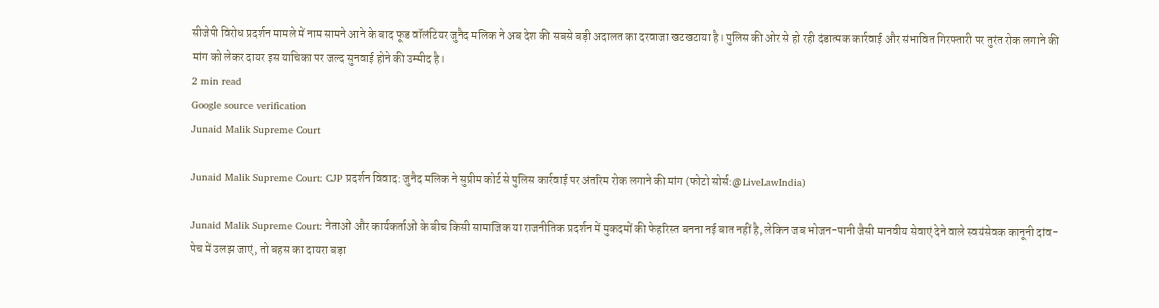सीजेपी विरोध प्रदर्शन मामले में नाम सामने आने के बाद फूड वॉलंटियर जुनैद मलिक ने अब देश की सबसे बड़ी अदालत का दरवाजा खटखटाया है। पुलिस की ओर से हो रही दंडात्मक कार्रवाई और संभावित गिरफ्तारी पर तुरंत रोक लगाने की मांग को लेकर दायर इस याचिका पर जल्द सुनवाई होने की उम्मीद है।
2 min read
Google source verification
Junaid Malik Supreme Court

Junaid Malik Supreme Court: CJP प्रदर्शन विवाद: जुनैद मलिक ने सुप्रीम कोर्ट से पुलिस कार्रवाई पर अंतरिम रोक लगाने की मांग (फोटो सोर्स:@LiveLawIndia)

Junaid Malik Supreme Court: नेताओं और कार्यकर्ताओं के बीच किसी सामाजिक या राजनीतिक प्रदर्शन में मुकदमों की फेहरिस्त बनना नई बात नहीं है, लेकिन जब भोजन-पानी जैसी मानवीय सेवाएं देने वाले स्वयंसेवक कानूनी दांव-पेच में उलझ जाएं, तो बहस का दायरा बड़ा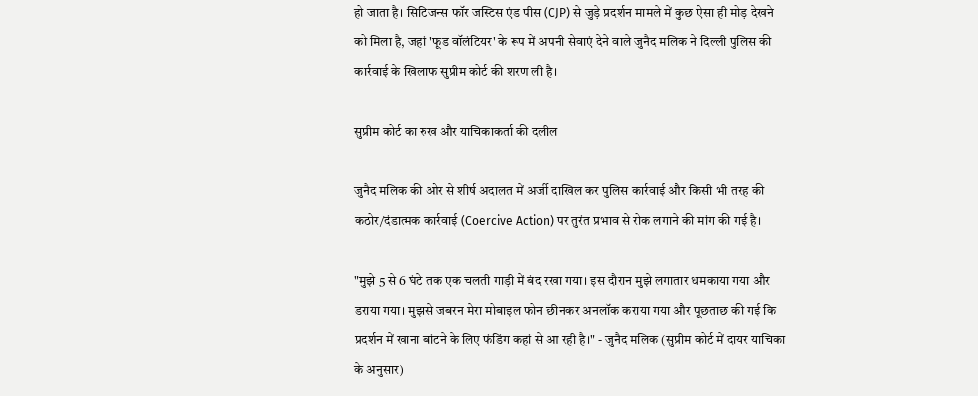हो जाता है। सिटिजन्स फॉर जस्टिस एंड पीस (CJP) से जुड़े प्रदर्शन मामले में कुछ ऐसा ही मोड़ देखने को मिला है, जहां 'फूड वॉलंटियर' के रूप में अपनी सेवाएं देने वाले जुनैद मलिक ने दिल्ली पुलिस की कार्रवाई के खिलाफ सुप्रीम कोर्ट की शरण ली है।

सुप्रीम कोर्ट का रुख और याचिकाकर्ता की दलील

जुनैद मलिक की ओर से शीर्ष अदालत में अर्जी दाखिल कर पुलिस कार्रवाई और किसी भी तरह की कठोर/दंडात्मक कार्रवाई (Coercive Action) पर तुरंत प्रभाव से रोक लगाने की मांग की गई है।

"मुझे 5 से 6 घंटे तक एक चलती गाड़ी में बंद रखा गया। इस दौरान मुझे लगातार धमकाया गया और डराया गया। मुझसे जबरन मेरा मोबाइल फोन छीनकर अनलॉक कराया गया और पूछताछ की गई कि प्रदर्शन में खाना बांटने के लिए फंडिंग कहां से आ रही है।" - जुनैद मलिक (सुप्रीम कोर्ट में दायर याचिका के अनुसार)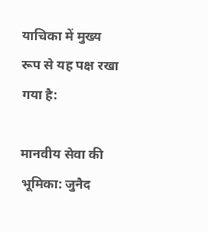याचिका में मुख्य रूप से यह पक्ष रखा गया है:

मानवीय सेवा की भूमिका: जुनैद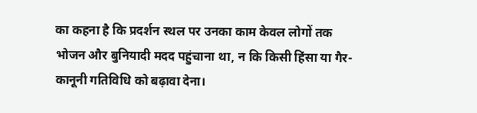का कहना है कि प्रदर्शन स्थल पर उनका काम केवल लोगों तक भोजन और बुनियादी मदद पहुंचाना था, न कि किसी हिंसा या गैर-कानूनी गतिविधि को बढ़ावा देना।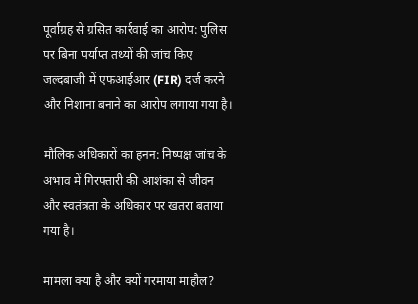पूर्वाग्रह से ग्रसित कार्रवाई का आरोप: पुलिस पर बिना पर्याप्त तथ्यों की जांच किए जल्दबाजी में एफआईआर (FIR) दर्ज करने और निशाना बनाने का आरोप लगाया गया है।

मौलिक अधिकारों का हनन: निष्पक्ष जांच के अभाव में गिरफ्तारी की आशंका से जीवन और स्वतंत्रता के अधिकार पर खतरा बताया गया है।

मामला क्या है और क्यों गरमाया माहौल?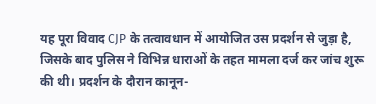यह पूरा विवाद CJP के तत्वावधान में आयोजित उस प्रदर्शन से जुड़ा है, जिसके बाद पुलिस ने विभिन्न धाराओं के तहत मामला दर्ज कर जांच शुरू की थी। प्रदर्शन के दौरान कानून-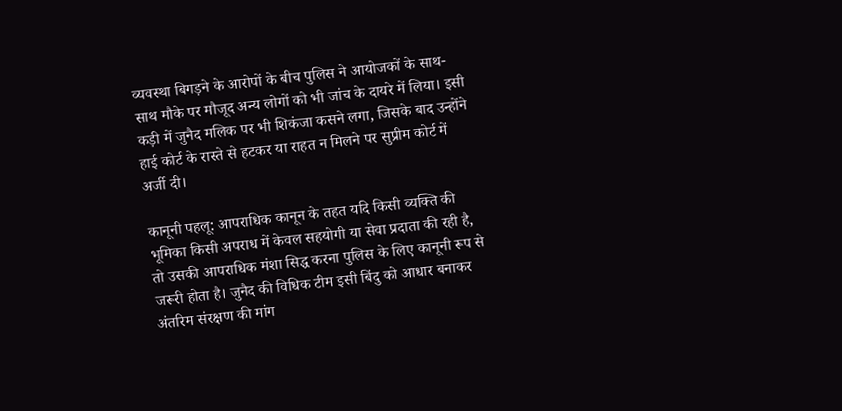व्यवस्था बिगड़ने के आरोपों के बीच पुलिस ने आयोजकों के साथ-साथ मौके पर मौजूद अन्य लोगों को भी जांच के दायरे में लिया। इसी कड़ी में जुनैद मलिक पर भी शिकंजा कसने लगा, जिसके बाद उन्होंने हाई कोर्ट के रास्ते से हटकर या राहत न मिलने पर सुप्रीम कोर्ट में अर्जी दी।

कानूनी पहलू: आपराधिक कानून के तहत यदि किसी व्यक्ति की भूमिका किसी अपराध में केवल सहयोगी या सेवा प्रदाता की रही है, तो उसकी आपराधिक मंशा सिद्ध करना पुलिस के लिए कानूनी रूप से जरूरी होता है। जुनैद की विधिक टीम इसी बिंदु को आधार बनाकर अंतरिम संरक्षण की मांग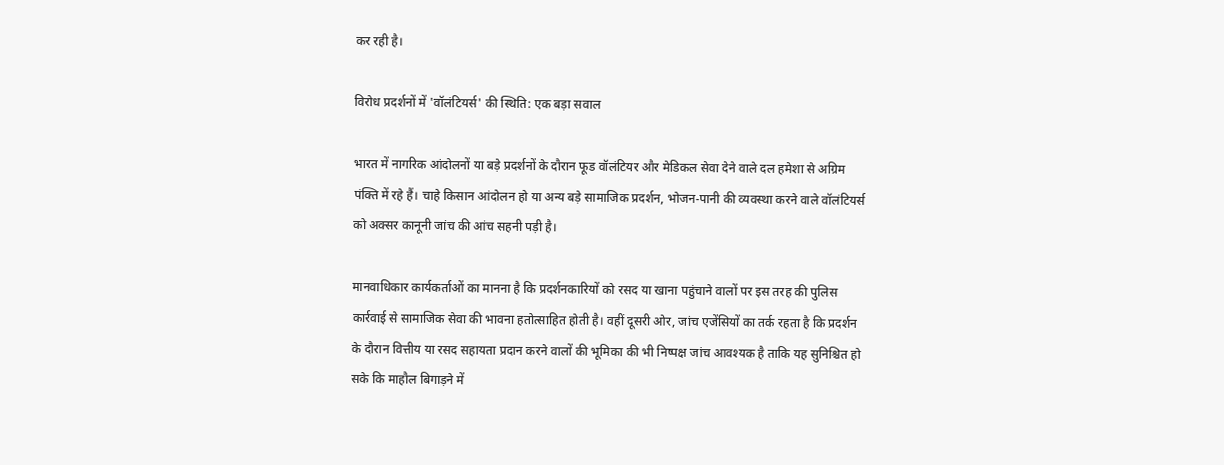कर रही है।

विरोध प्रदर्शनों में 'वॉलंटियर्स' की स्थिति: एक बड़ा सवाल

भारत में नागरिक आंदोलनों या बड़े प्रदर्शनों के दौरान फूड वॉलंटियर और मेडिकल सेवा देने वाले दल हमेशा से अग्रिम पंक्ति में रहे हैं। चाहे किसान आंदोलन हो या अन्य बड़े सामाजिक प्रदर्शन, भोजन-पानी की व्यवस्था करने वाले वॉलंटियर्स को अक्सर कानूनी जांच की आंच सहनी पड़ी है।

मानवाधिकार कार्यकर्ताओं का मानना है कि प्रदर्शनकारियों को रसद या खाना पहुंचाने वालों पर इस तरह की पुलिस कार्रवाई से सामाजिक सेवा की भावना हतोत्साहित होती है। वहीं दूसरी ओर, जांच एजेंसियों का तर्क रहता है कि प्रदर्शन के दौरान वित्तीय या रसद सहायता प्रदान करने वालों की भूमिका की भी निष्पक्ष जांच आवश्यक है ताकि यह सुनिश्चित हो सके कि माहौल बिगाड़ने में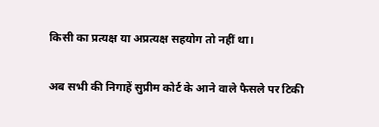किसी का प्रत्यक्ष या अप्रत्यक्ष सहयोग तो नहीं था।

अब सभी की निगाहें सुप्रीम कोर्ट के आने वाले फैसले पर टिकी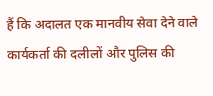हैं कि अदालत एक मानवीय सेवा देने वाले कार्यकर्ता की दलीलों और पुलिस की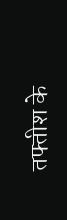तफ्तीश के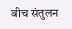बीच संतुलन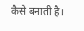कैसे बनाती है।